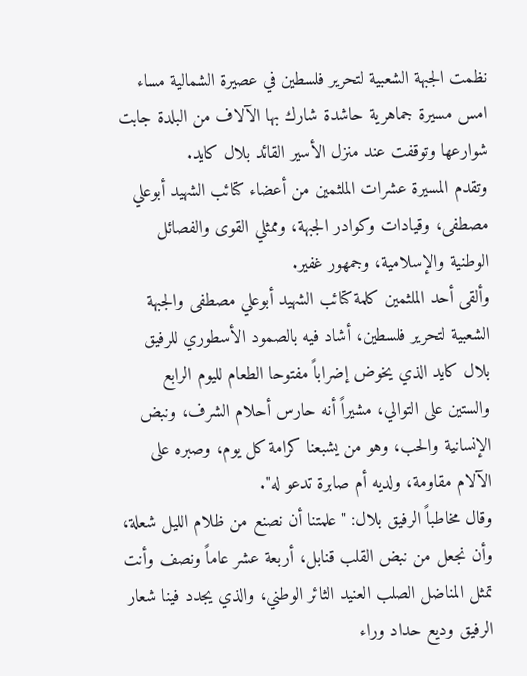نظمت الجبهة الشعبية لتحرير فلسطين في عصيرة الشمالية مساء امس مسيرة جماهرية حاشدة شارك بها الآلاف من البلدة جابت شوارعها وتوقفت عند منزل الأسير القائد بلال كايد.
وتقدم المسيرة عشرات الملثمين من أعضاء كتائب الشهيد أبوعلي مصطفى، وقيادات وكوادر الجبهة، وممثلي القوى والفصائل الوطنية والإسلامية، وجمهور غفير.
وألقى أحد الملثمين كلمة كتائب الشهيد أبوعلي مصطفى والجبهة الشعبية لتحرير فلسطين، أشاد فيه بالصمود الأسطوري للرفيق بلال كايد الذي يخوض إضراباً مفتوحا الطعام لليوم الرابع والستين على التوالي، مشيراً أنه حارس أحلام الشرف، ونبض الإنسانية والحب، وهو من يشبعنا كرامة كل يوم، وصبره على الآلام مقاومة، ولديه أم صابرة تدعو له".
وقال مخاطباً الرفيق بلال: " علمتنا أن نصنع من ظلام الليل شعلة، وأن نجعل من نبض القلب قنابل، أربعة عشر عاماً ونصف وأنت تمثل المناضل الصلب العنيد الثائر الوطني، والذي يجدد فينا شعار الرفيق وديع حداد وراء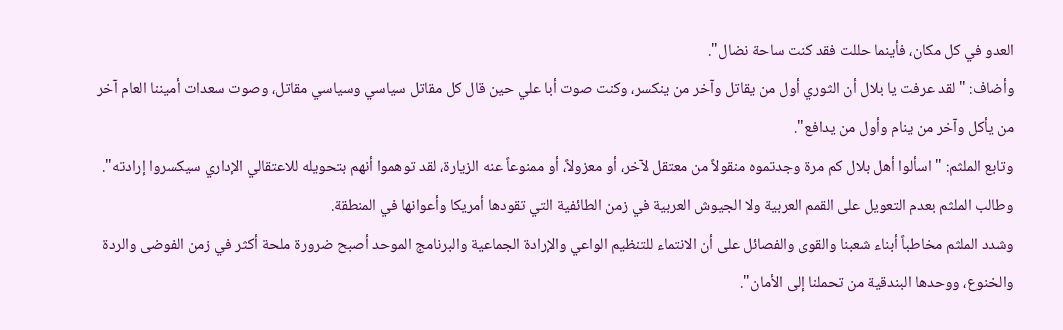العدو في كل مكان، فأينما حللت فقد كنت ساحة نضال".
وأضاف: " لقد عرفت يا بلال أن الثوري أول من يقاتل وآخر من ينكسر، وكنت صوت أبا علي حين قال كل مقاتل سياسي وسياسي مقاتل، وصوت سعدات أميننا العام آخر من يأكل وآخر من ينام وأول من يدافع".
وتابع الملثم: " اسألوا أهل بلال كم مرة وجدتموه منقولاً من معتقل لآخر، أو معزولاً، أو ممنوعاً عنه الزيارة، لقد توهموا أنهم بتحويله للاعتقالي الإداري سيكسروا إرادته".
وطالب الملثم بعدم التعويل على القمم العربية ولا الجيوش العربية في زمن الطائفية التي تقودها أمريكا وأعوانها في المنطقة.
وشدد الملثم مخاطباً أبناء شعبنا والقوى والفصائل على أن الانتماء للتنظيم الواعي والإرادة الجماعية والبرنامج الموحد أصبح ضرورة ملحة أكثر في زمن الفوضى والردة والخنوع، ووحدها البندقية من تحملنا إلى الأمان".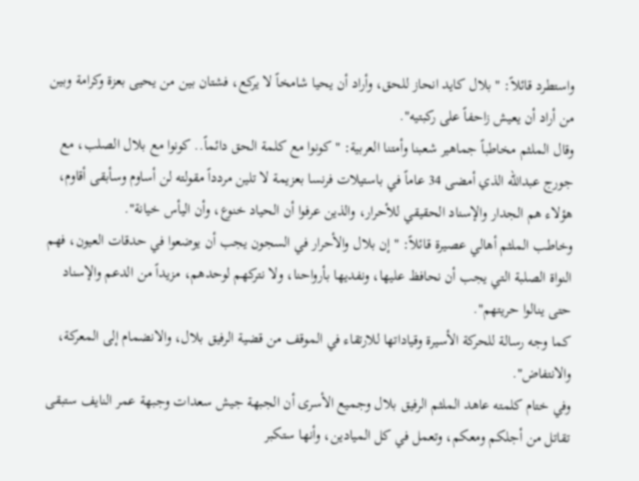واستطرد قائلاً: " بلال كايد انحاز للحق، وأراد أن يحيا شامخاً لا يركع، فشتان بين من يحيى بعزة وكرامة وبين من أراد أن يعيش زاحفاً على ركبتيه".
وقال الملثم مخاطباً جماهير شعبنا وأمتنا العربية: " كونوا مع كلمة الحق دائماً.. كونوا مع بلال الصلب، مع جورج عبدالله الذي أمضى 34 عاماً في باستيلات فرنسا بعزيمة لا تلين مردداً مقولته لن أساوم وسأبقى أقاوم، هؤلاء هم الجدار والإسناد الحقيقي للأحرار، والذين عرفوا أن الحياد خنوع، وأن اليأس خيانة".
وخاطب الملثم أهالي عصيرة قائلاً: " إن بلال والأحرار في السجون يجب أن يوضعوا في حدقات العيون، فهم النواة الصلبة التي يجب أن نحافظ عليها، ونفديها بأرواحنا، ولا نتركهم لوحدهم، مزيداً من الدعم والإسناد حتى ينالوا حريتهم".
كما وجه رسالة للحركة الأسيرة وقياداتها للارتقاء في الموقف من قضية الرفيق بلال، والانضمام إلى المعركة، والانتفاض".
وفي ختام كلمته عاهد الملثم الرفيق بلال وجميع الأسرى أن الجبهة جيش سعدات وجبهة عمر النايف ستبقى تقاتل من أجلكم ومعكم، وتعمل في كل الميادين، وأنها ستكبر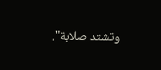وتشتد صلابة".